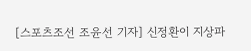[스포츠조선 조윤선 기자] 신정환이 지상파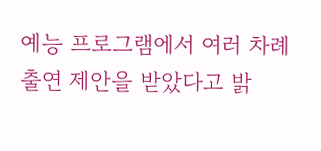예능 프로그램에서 여러 차례 출연 제안을 받았다고 밝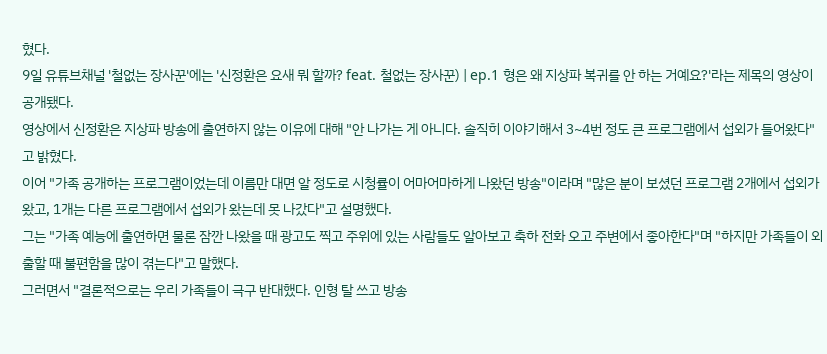혔다.
9일 유튜브채널 '철없는 장사꾼'에는 '신정환은 요새 뭐 할까? feat. 철없는 장사꾼) | ep.1 형은 왜 지상파 복귀를 안 하는 거예요?'라는 제목의 영상이 공개됐다.
영상에서 신정환은 지상파 방송에 출연하지 않는 이유에 대해 "안 나가는 게 아니다. 솔직히 이야기해서 3~4번 정도 큰 프로그램에서 섭외가 들어왔다"고 밝혔다.
이어 "가족 공개하는 프로그램이었는데 이름만 대면 알 정도로 시청률이 어마어마하게 나왔던 방송"이라며 "많은 분이 보셨던 프로그램 2개에서 섭외가 왔고, 1개는 다른 프로그램에서 섭외가 왔는데 못 나갔다"고 설명했다.
그는 "가족 예능에 출연하면 물론 잠깐 나왔을 때 광고도 찍고 주위에 있는 사람들도 알아보고 축하 전화 오고 주변에서 좋아한다"며 "하지만 가족들이 외출할 때 불편함을 많이 겪는다"고 말했다.
그러면서 "결론적으로는 우리 가족들이 극구 반대했다. 인형 탈 쓰고 방송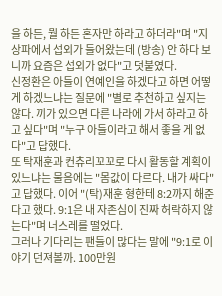을 하든, 뭘 하든 혼자만 하라고 하더라"며 "지상파에서 섭외가 들어왔는데 (방송) 안 하다 보니까 요즘은 섭외가 없다"고 덧붙였다.
신정환은 아들이 연예인을 하겠다고 하면 어떻게 하겠느냐는 질문에 "별로 추천하고 싶지는 않다. 끼가 있으면 다른 나라에 가서 하라고 하고 싶다"며 "누구 아들이라고 해서 좋을 게 없다"고 답했다.
또 탁재훈과 컨츄리꼬꼬로 다시 활동할 계획이 있느냐는 물음에는 "몸값이 다르다. 내가 싸다"고 답했다. 이어 "(탁)재훈 형한테 8:2까지 해준다고 했다. 9:1은 내 자존심이 진짜 허락하지 않는다"며 너스레를 떨었다.
그러나 기다리는 팬들이 많다는 말에 "9:1로 이야기 던져볼까. 100만원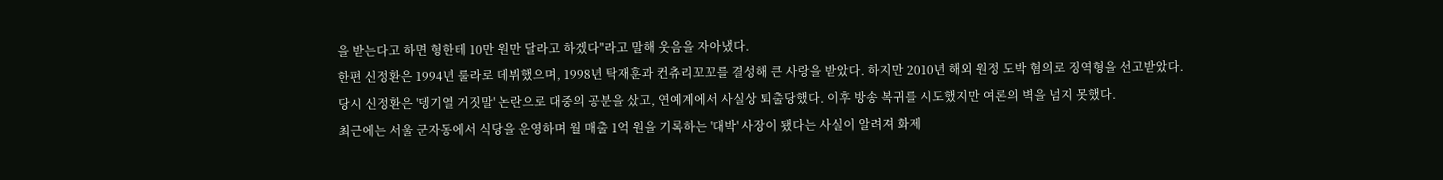을 받는다고 하면 형한테 10만 원만 달라고 하겠다"라고 말해 웃음을 자아냈다.
한편 신정환은 1994년 룰라로 데뷔했으며, 1998년 탁재훈과 컨츄리꼬꼬를 결성해 큰 사랑을 받았다. 하지만 2010년 해외 원정 도박 혐의로 징역형을 선고받았다.
당시 신정환은 '뎅기열 거짓말' 논란으로 대중의 공분을 샀고, 연예계에서 사실상 퇴출당했다. 이후 방송 복귀를 시도했지만 여론의 벽을 넘지 못했다.
최근에는 서울 군자동에서 식당을 운영하며 월 매출 1억 원을 기록하는 '대박' 사장이 됐다는 사실이 알려져 화제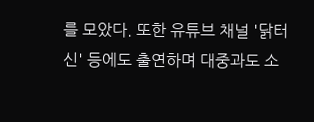를 모았다. 또한 유튜브 채널 '닭터신' 등에도 출연하며 대중과도 소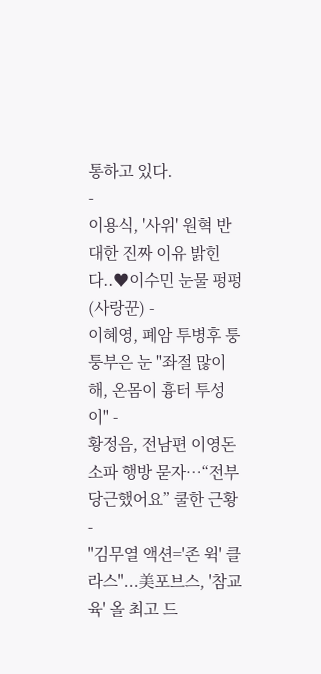통하고 있다.
-
이용식, '사위' 원혁 반대한 진짜 이유 밝힌다..♥이수민 눈물 펑펑(사랑꾼) -
이혜영, 폐암 투병후 퉁퉁부은 눈 "좌절 많이 해, 온몸이 흉터 투성이" -
황정음, 전남편 이영돈 소파 행방 묻자…“전부 당근했어요” 쿨한 근황 -
"김무열 액션='존 윅' 클라스"...美포브스, '참교육' 올 최고 드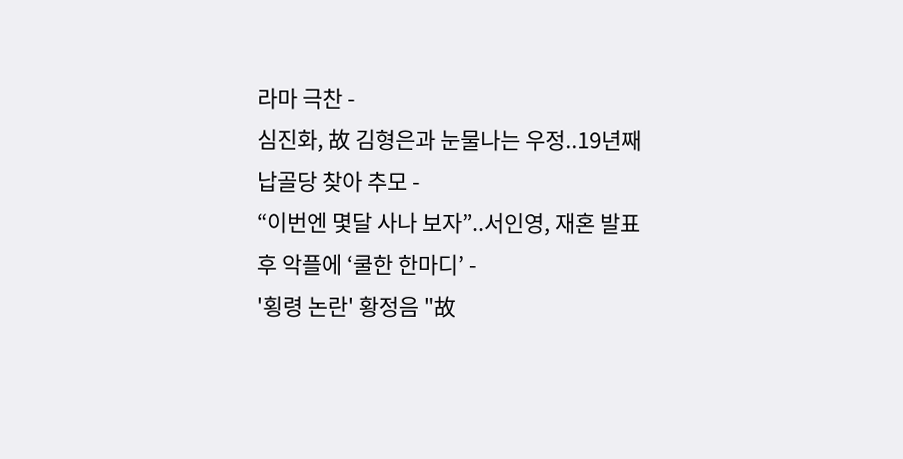라마 극찬 -
심진화, 故 김형은과 눈물나는 우정..19년째 납골당 찾아 추모 -
“이번엔 몇달 사나 보자”..서인영, 재혼 발표 후 악플에 ‘쿨한 한마디’ -
'횡령 논란' 황정음 "故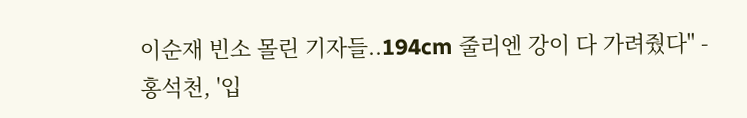이순재 빈소 몰린 기자들..194cm 줄리엔 강이 다 가려줬다" -
홍석천, '입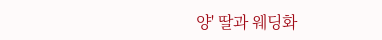양' 딸과 웨딩화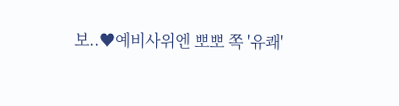보..♥예비사위엔 뽀뽀 쪽 '유쾌'